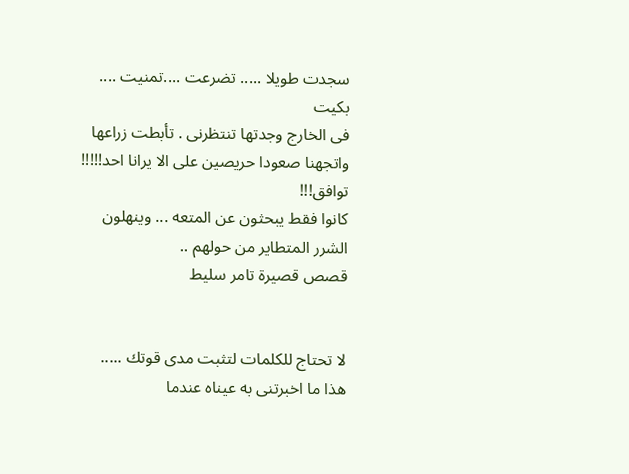سجدت طويلا ..... تضرعت ....تمنيت .... بكيت
فى الخارج وجدتها تنتظرنى . تأبطت زراعها واتجهنا صعودا حريصين على الا يرانا احد!!!!!
توافق!!!
كانوا فقط يبحثون عن المتعه ... وينهلون الشرر المتطاير من حولهم ..
قصص قصيرة تامر سليط


لا تحتاج للكلمات لتثبت مدى قوتك .....
هذا ما اخبرتنى به عيناه عندما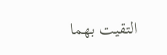التقيت بهما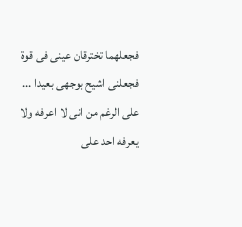فجعلهما تخترقان عينى فى قوة فجعلنى اشيح بوجهى بعيدا ...
على الرغم من انى لا اعرفه ولا يعرفه احد على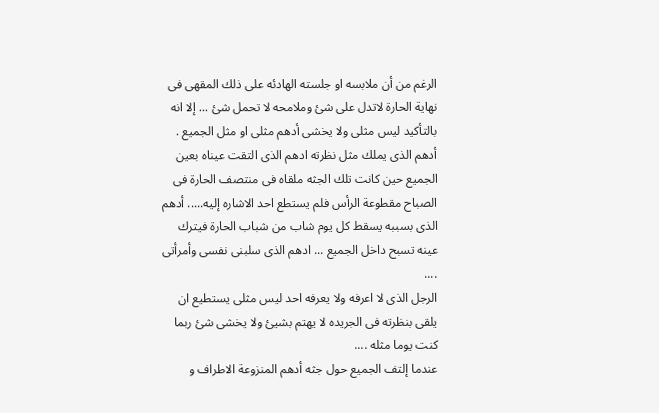الرغم من أن ملابسه او جلسته الهادئه على ذلك المقهى فى نهاية الحارة لاتدل على شئ وملامحه لا تحمل شئ ... إلا انه بالتأكيد ليس مثلى ولا يخشى أدهم مثلى او مثل الجميع .
أدهم الذى يملك مثل نظرته ادهم الذى التقت عيناه بعين الجميع حين كانت تلك الجثه ملقاه فى منتصف الحارة فى الصباح مقطوعة الرأس فلم يستطع احد الاشاره إليه..... أدهم الذى بسببه يسقط كل يوم شاب من شباب الحارة فيترك عينه تسبح داخل الجميع ... ادهم الذى سلبنى نفسى وأمرأتى ....
الرجل الذى لا اعرفه ولا يعرفه احد ليس مثلى يستطيع ان يلقى بنظرته فى الجريده لا يهتم بشيئ ولا يخشى شئ ربما كنت يوما مثله ....
عندما إلتف الجميع حول جثه أدهم المنزوعة الاطراف و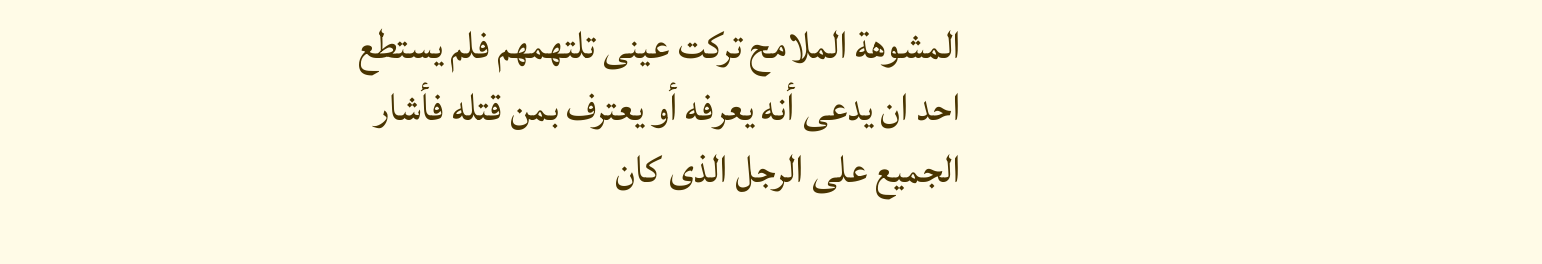المشوهة الملامح تركت عينى تلتهمهم فلم يستطع احد ان يدعى أنه يعرفه أو يعترف بمن قتله فأشار الجميع على الرجل الذى كان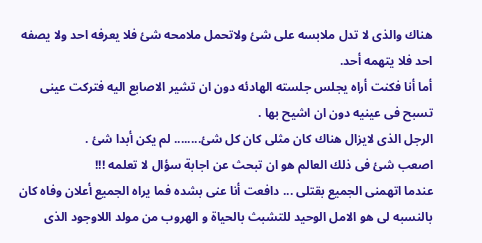هناك والذى لا تدل ملابسه على شئ ولاتحمل ملامحه شئ فلا يعرفه احد ولا يصفه احد فلا يتهمه أحد.
أما أنا فكنت أراه يجلس جلسته الهادئه دون ان تشير الاصابع اليه فتركت عينى تسبح فى عينيه دون ان اشيح بها .
الرجل الذى لايزال هناك كان مثلى كان كل شئ........ لم يكن أبدا شئ .
اصعب شئ فى ذلك العالم هو ان تبحث عن اجابة سؤال لا تعلمه !!!
عندما اتهمنى الجميع بقتلى ... دافعت أنا عنى بشده فما يراه الجميع أعلان وفاه كان بالنسبه لى هو الامل الوحيد للتشبث بالحياة و الهروب من مولد اللاوجود الذى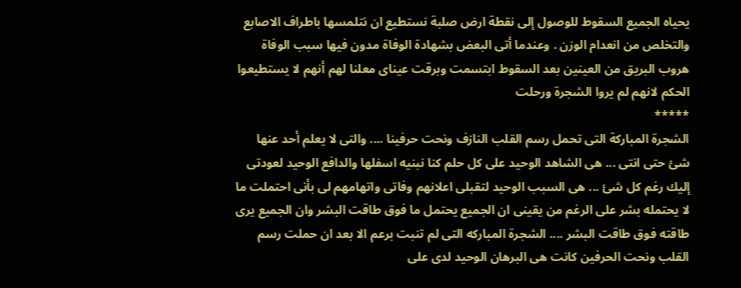يحياه الجميع السقوط للوصول إلى نقطة ارض صلبة نستطيع ان نتلمسها باطراف الاصابع والتخلص من انعدام الوزن . وعندما أتى البعض بشهادة الوفاة مدون فيها سبب الوفاة هروب البريق من العينين بعد السقوط ابتسمت وبرقت عيناى معلنا لهم أنهم لا يستطيعوا الحكم لانهم لم يروا الشجرة ورحلت
*****
الشجرة المباركة التى تحمل رسم القلب النازف ونحت حرفينا .... والتى لا يعلم أحد عنها شئ حتى انتى ... هى الشاهد الوحيد على كل حلم كنا نبنيه اسفلها والدافع الوحيد لعودتى إليك رغم كل شئ ... هى السبب الوحيد لتقبلى اعلانهم وفاتى واتهامهم لى بأنى احتملت ما لا يحتمله بشر على الرغم من يقينى ان الجميع يحتمل ما فوق طاقت البشر وان الجميع يرى طاقته فوق طاقت البشر .... الشجرة المباركه التى لم تنبت برعم الا بعد ان حملت رسم القلب ونحت الحرفين كانت هى البرهان الوحيد لدى على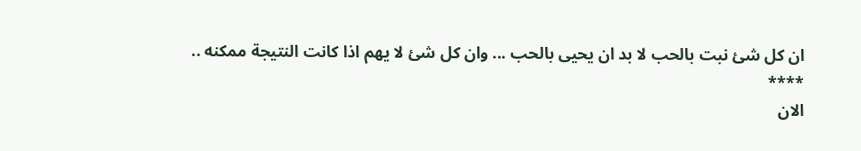ان كل شئ نبت بالحب لا بد ان يحيى بالحب ... وان كل شئ لا يهم اذا كانت النتيجة ممكنه ..
****
الان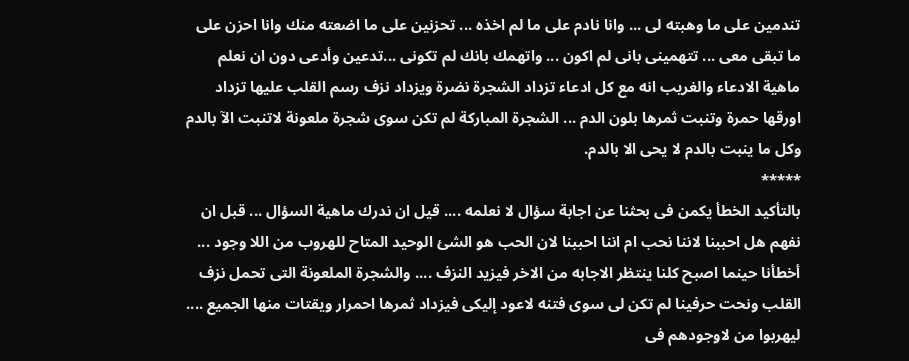تندمين على ما وهبته لى ... وانا نادم على ما لم اخذه ... تحزنين على ما اضعته منك وانا احزن على ما تبقى معى ... تتهمينى بانى لم اكون ... واتهمك بانك لم تكونى ...تدعين وأدعى دون ان نعلم ماهية الادعاء والغريب انه مع كل ادعاء تزداد الشجرة نضرة ويزداد نزف رسم القلب عليها تزداد اورقها حمرة وتنبت ثمرها بلون الدم ... الشجرة المباركة لم تكن سوى شجرة ملعونة لاتنبت الآ بالدم وكل ما ينبت بالدم لا يحى الا بالدم.
*****
بالتأكيد الخطأ يكمن فى بحثنا عن اجابة سؤال لا نعلمه .... قيل ان ندرك ماهية السؤال ... قبل ان نفهم هل احببنا لاننا نحب ام اننا احببنا لان الحب هو الشئ الوحيد المتاح للهروب من اللا وجود ... أخطأنا حينما اصبح كلنا ينتظر الاجابه من الاخر فيزيد النزف .... والشجرة الملعونة التى تحمل نزف القلب ونحت حرفينا لم تكن لى سوى فتنه لاعود إليكى فيزداد ثمرها احمرار ويقتات منها الجميع .... ليهربوا من لاوجودهم فى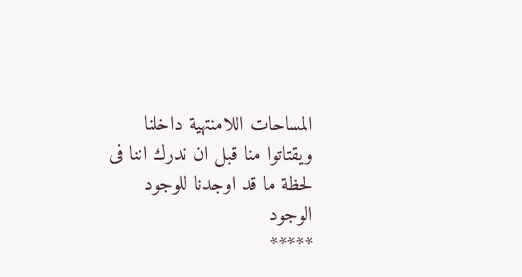المساحات اللامنتهية داخلنا ويقتاتوا منا قبل ان ندرك اننا فى لحظة ما قد اوجدنا للوجود الوجود
*****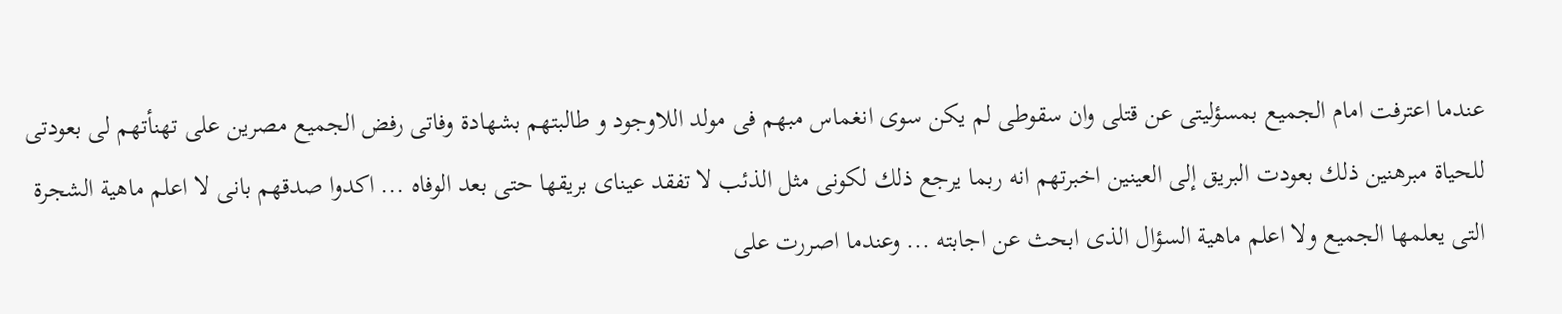عندما اعترفت امام الجميع بمسؤليتى عن قتلى وان سقوطى لم يكن سوى انغماس مبهم فى مولد اللاوجود و طالبتهم بشهادة وفاتى رفض الجميع مصرين على تهنأتهم لى بعودتى للحياة مبرهنين ذلك بعودت البريق إلى العينين اخبرتهم انه ربما يرجع ذلك لكونى مثل الذئب لا تفقد عيناى بريقها حتى بعد الوفاه ... اكدوا صدقهم بانى لا اعلم ماهية الشجرة التى يعلمها الجميع ولا اعلم ماهية السؤال الذى ابحث عن اجابته ... وعندما اصررت على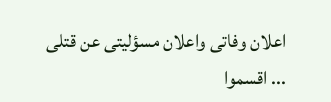اعلان وفاتى واعلان مسؤليتى عن قتلى ... اقسموا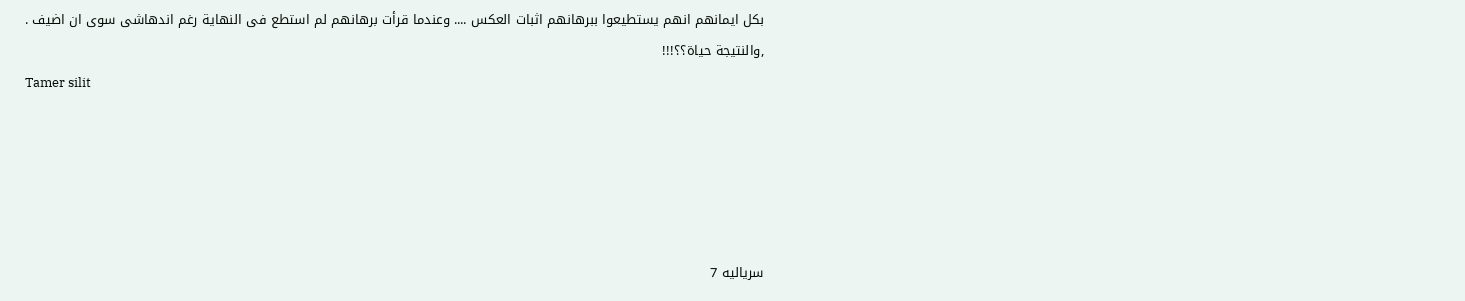بكل ايمانهم انهم يستطيعوا ببرهانهم اثبات العكس .... وعندما قرأت برهانهم لم استطع فى النهاية رغم اندهاشى سوى ان اضيف .
,والنتيجة حياة؟؟!!!
Tamer silit





سرياليه 7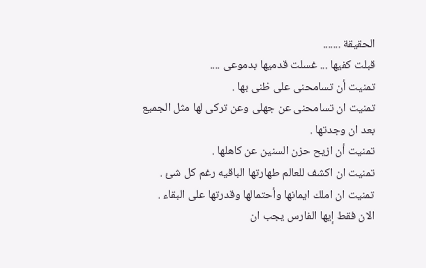الحقيقة .......
قبلت كفيها ... غسلت قدميها بدموعى ....
تمنيت أن تسامحنى على ظنى بها .
تمنيت ان تسامحنى عن جهلى وعن تركى لها مثل الجميع بعد ان وجدتها .
تمنيت أن ازيح حزن السنين عن كاهلها .
تمنيت ان اكشف للعالم طهارتها الباقيه رغم كل شئ .
تمنيت ان املك ايمانها وأحتمالها وقدرتها على البقاء .
الان فقط إيها الفارس يجب ان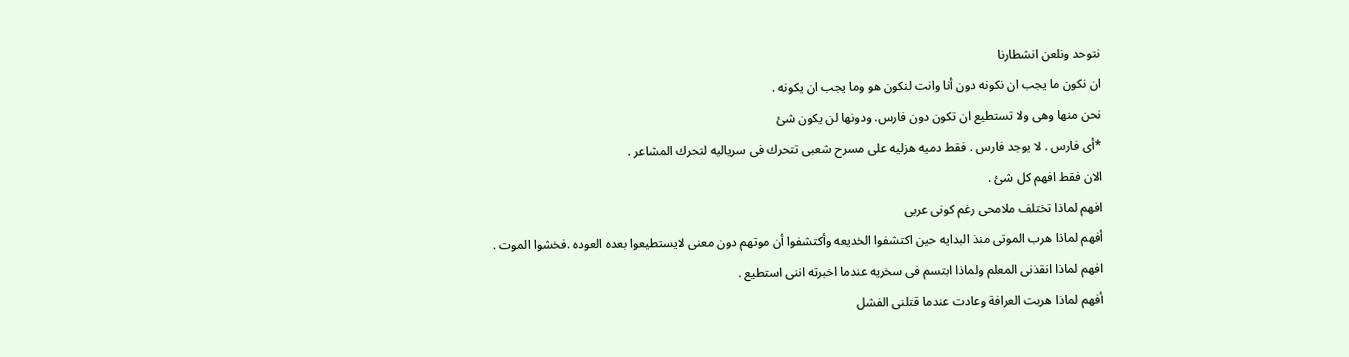نتوحد ونلعن انشطارنا
ان نكون ما يجب ان نكونه دون أنا وانت لنكون هو وما يجب ان يكونه .
نحن منها وهى ولا تستطيع ان تكون دون فارس. ودونها لن يكون شئ
*أى فارس . لا يوجد فارس . فقط دميه هزليه على مسرح شعبى تتحرك فى سرياليه لتحرك المشاعر .
الان فقط افهم كل شئ .
افهم لماذا تختلف ملامحى رغم كونى عربى
أفهم لماذا هرب الموتى منذ البدايه حين اكتشفوا الخديعه وأكتشفوا أن موتهم دون معنى لايستطيعوا بعده العوده .فخشوا الموت .
افهم لماذا انقذنى المعلم ولماذا ابتسم فى سخريه عندما اخبرته اننى استطيع .
أفهم لماذا هربت العرافة وعادت عندما قتلنى الفشل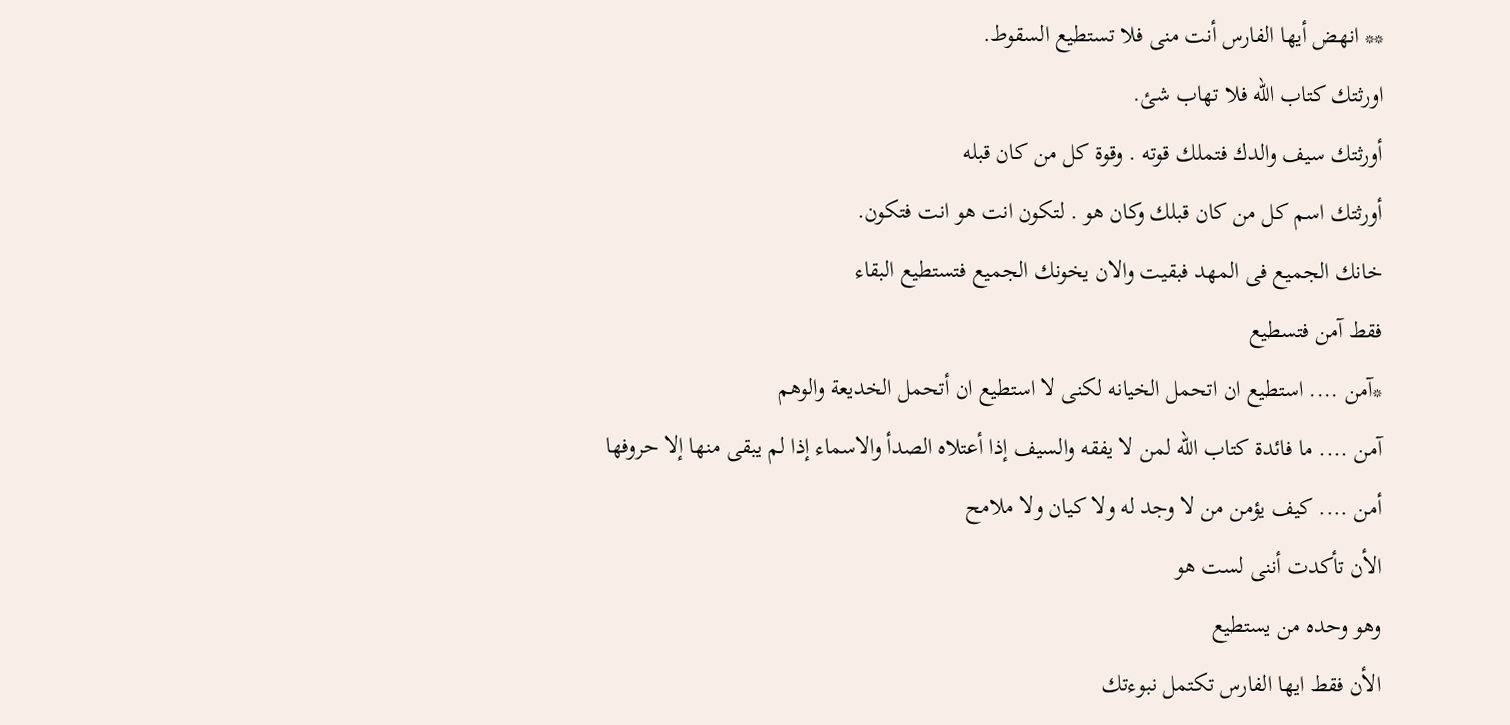** انهض أيها الفارس أنت منى فلا تستطيع السقوط.
اورثتك كتاب الله فلا تهاب شئ.
أورثتك سيف والدك فتملك قوته . وقوة كل من كان قبله
أورثتك اسم كل من كان قبلك وكان هو . لتكون انت هو انت فتكون.
خانك الجميع فى المهد فبقيت والان يخونك الجميع فتستطيع البقاء
فقط آمن فتسطيع
*آمن .... استطيع ان اتحمل الخيانه لكنى لا استطيع ان أتحمل الخديعة والوهم
آمن .... ما فائدة كتاب الله لمن لا يفقه والسيف إذا أعتلاه الصدأ والاسماء إذا لم يبقى منها إلا حروفها
أمن .... كيف يؤمن من لا وجد له ولا كيان ولا ملامح
الأن تأكدت أننى لست هو
وهو وحده من يستطيع
الأن فقط ايها الفارس تكتمل نبوءتك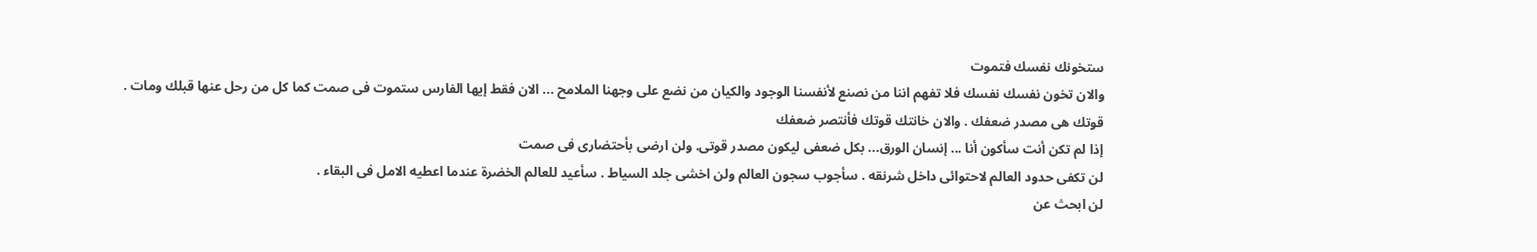ستخونك نفسك فتموت
والان تخون نفسك نفسك فلا تفهم اننا من نصنع لأنفسنا الوجود والكيان من نضع على وجهنا الملامح ... الان فقط إيها الفارس ستموت فى صمت كما كل من رحل عنها قبلك ومات .
قوتك هى مصدر ضعفك . والان خانتك قوتك فأنتصر ضعفك
إذا لم تكن أنت سأكون أنا ... إنسان الورق... بكل ضعفى ليكون مصدر قوتى. ولن ارضى بأحتضارى فى صمت
لن تكفى حدود العالم لاحتوائى داخل شرنقه . سأجوب سجون العالم ولن اخشى جلد السياط . سأعيد للعالم الخضرة عندما اعطيه الامل فى البقاء .
لن ابحث عن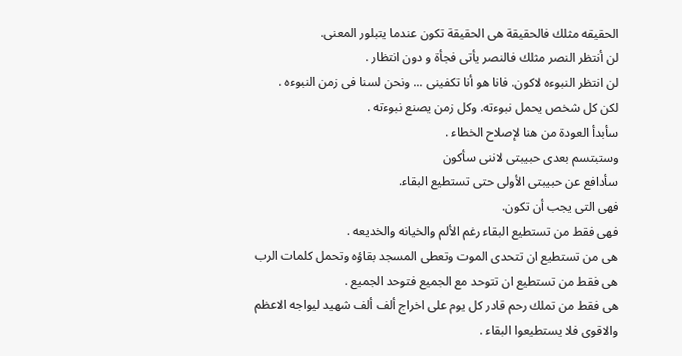الحقيقه مثلك فالحقيقة هى الحقيقة تكون عندما يتبلور المعنى.
لن أنتظر النصر مثلك فالنصر يأتى فجأة و دون انتظار .
لن انتظر النبوءه لاكون. فانا هو أنا تكفينى ... ونحن لسنا فى زمن النبوءه .
لكن كل شخص يحمل نبوءته. وكل زمن يصنع نبوءته .
سأبدأ العودة من هنا لإصلاح الخطاء .
وستبتسم بعدى حبيبتى لاننى سأكون
سأدافع عن حبيبتى الأولى حتى تستطيع البقاء.
فهى التى يجب أن تكون.
فهى فقط من تستطيع البقاء رغم الألم والخيانه والخديعه .
هى من تستطيع ان تتحدى الموت وتعطى المسجد بقاؤه وتحمل كلمات الرب
هى فقط من تستطيع ان تتوحد مع الجميع فتوحد الجميع .
هى فقط من تملك رحم قادر كل يوم على اخراج ألف ألف شهيد ليواجه الاعظم والاقوى فلا يستطيعوا البقاء .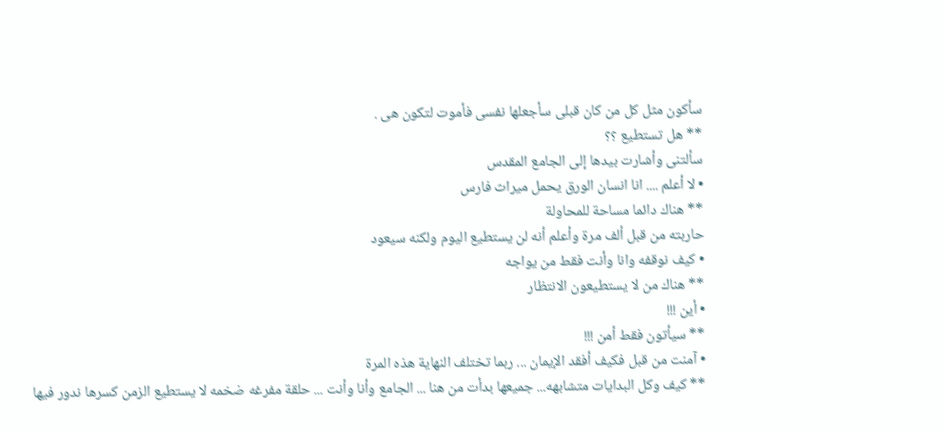سأكون مثل كل من كان قبلى سأجعلها نفسى فأموت لتكون هى .
** هل تستطيع ؟؟
سألتنى وأشارت بيدها إلى الجامع المقدس
• لا أعلم .... انا انسان الورق يحمل ميراث فارس
** هناك دائما مساحة للمحاولة
حاربته من قبل ألف مرة وأعلم أنه لن يستطيع اليوم ولكنه سيعود
• كيف نوقفه وانا وأنت فقط من يواجه
** هناك من لا يستطيعون الانتظار
• أين !!!
** سيأتون فقط أمن !!!
• آمنت من قبل فكيف أفقد الإيمان ... ربما تختلف النهاية هذه المرة
** كيف وكل البدايات متشابهه... جميعها بدأت من هنا ... الجامع وأنا وأنت ... حلقة مفرغه ضخمه لا يستطيع الزمن كسرها ندور فيها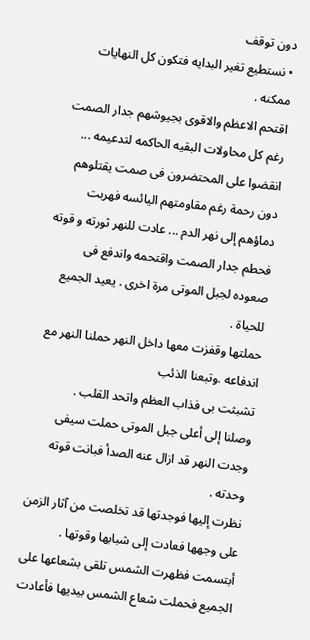دون توقف
• نستطيع تغير البدايه فتكون كل النهايات ممكنه .
اقتحم الاعظم والاقوى بجيوشهم جدار الصمت رغم كل محاولات البقيه الحاكمه لتدعيمه ... انقضوا على المحتضرون فى صمت يقتلوهم دون رحمة رغم مقاومتهم اليائسه فهربت دماؤهم إلى نهر الدم ... عادت للنهر ثورته و قوته فحطم جدار الصمت واقتحمه واندفع فى صعوده لجبل الموتى مرة اخرى . يعيد الجميع للحياة .
حملتها وقفزت معها داخل النهر حملنا النهر مع اندفاعه .وتبعنا الذئب
تشبثت بى فذاب العظم واتحد القلب .
وصلنا إلى أعلى جبل الموتى حملت سيفى وجدت النهر قد ازال عنه الصدأ فبانت قوته وحدته .
نظرت إليها فوجدتها قد تخلصت من آثار الزمن على وجهها فعادت إلى شبابها وقوتها . أبتسمت فظهرت الشمس تلقى بشعاعها على الجميع فحملت شعاع الشمس بيديها فأعادت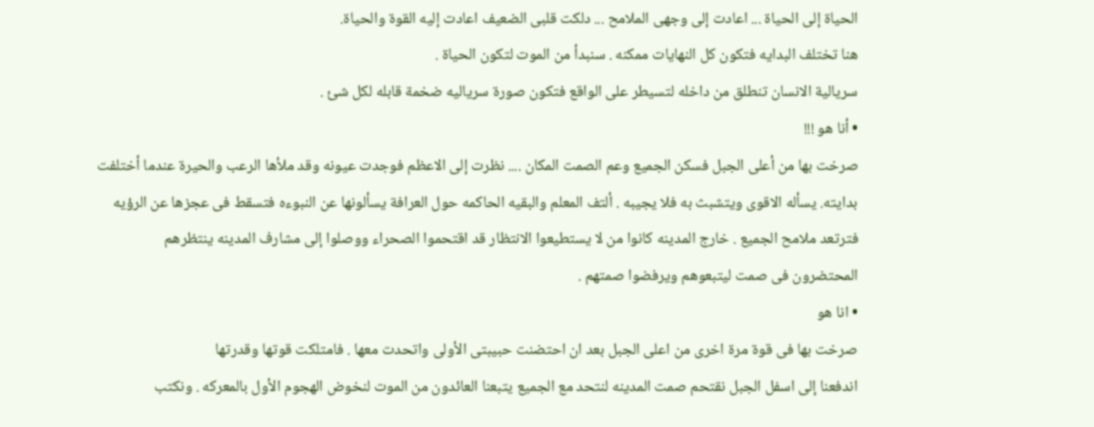الحياة إلى الحياة ... اعادت إلى وجهى الملامح ... دلكت قلبى الضعيف اعادت إليه القوة والحياة.
هنا تختلف البدايه فتكون كل النهايات ممكنه . سنبدأ من الموت لتكون الحياة .
سريالية الانسان تنطلق من داخله لتسيطر على الواقع فتكون صورة سرياليه ضخمة قابله لكل شئ .
• أنا هو !!!
صرخت بها من أعلى الجبل فسكن الجميع وعم الصمت المكان .... نظرت إلى الاعظم فوجدت عيونه وقد ملأها الرعب والحيرة عندما أختلفت بدايته. يسأله الاقوى ويتشبث به فلا يجيبه . ألتف المعلم والبقيه الحاكمه حول العرافة يسألونها عن النبوءه فتسقط فى عجزها عن الرؤيه فترتعد ملامح الجميع . خارج المدينه كانوا من لا يستطيعوا الانتظار قد اقتحموا الصحراء ووصلوا إلى مشارف المدينه ينتظرهم المحتضرون فى صمت ليتبعوهم ويرفضوا صمتهم .
• انا هو
صرخت بها فى قوة مرة اخرى من اعلى الجبل بعد ان احتضنت حبيبتى الأولى واتحدت معها . فامتلكت قوتها وقدرتها
اندفعنا إلى اسفل الجبل نقتحم صمت المدينه لنتحد مع الجميع يتبعنا العائدون من الموت لنخوض الهجوم الأول بالمعركه . ونكتب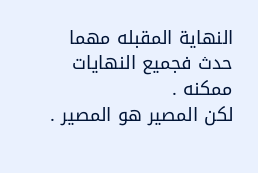النهاية المقبله مهما حدث فجميع النهايات ممكنه .
لكن المصير هو المصير .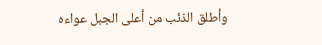وأطلق الذئب من أعلى الجبل عواءه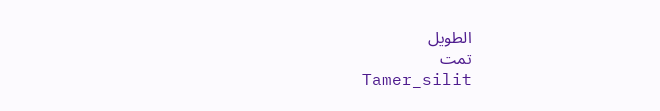الطويل
تمت
Tamer_silit